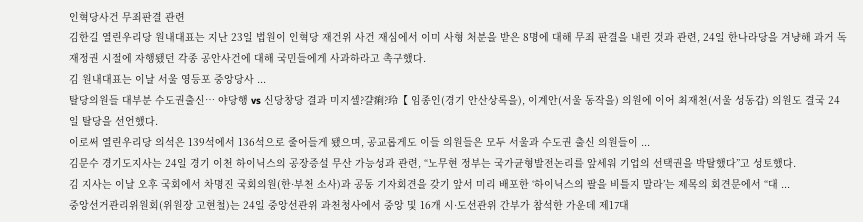인혁당사건 무죄판결 관련
김한길 열린우리당 원내대표는 지난 23일 법원이 인혁당 재건위 사건 재심에서 이미 사형 처분을 받은 8명에 대해 무죄 판결을 내린 것과 관련, 24일 한나라당을 겨냥해 과거 독재정권 시절에 자행됐던 각종 공안사건에 대해 국민들에게 사과하라고 촉구했다.
김 원내대표는 이날 서울 영등포 중앙당사 ...
탈당의원들 대부분 수도권출신… 야당행 vs 신당창당 결과 미지셀?걀痢?玲【 임종인(경기 안산상록을), 이계안(서울 동작을) 의원에 이어 최재천(서울 성동갑) 의원도 결국 24일 탈당을 선언했다.
이로써 열린우리당 의석은 139석에서 136석으로 줄어들게 됐으며, 공교롭게도 이들 의원들은 모두 서울과 수도권 출신 의원들이 ...
김문수 경기도지사는 24일 경기 이천 하이닉스의 공장증설 무산 가능성과 관련, “노무현 정부는 국가균형발전논리를 앞세워 기업의 선택권을 박탈했다”고 성토했다.
김 지사는 이날 오후 국회에서 차명진 국회의원(한·부천 소사)과 공동 기자회견을 갖기 앞서 미리 배포한 ‘하이닉스의 팔을 비틀지 말라’는 제목의 회견문에서 “대 ...
중앙선거관리위원회(위원장 고현철)는 24일 중앙선관위 과천청사에서 중앙 및 16개 시·도선관위 간부가 참석한 가운데 제17대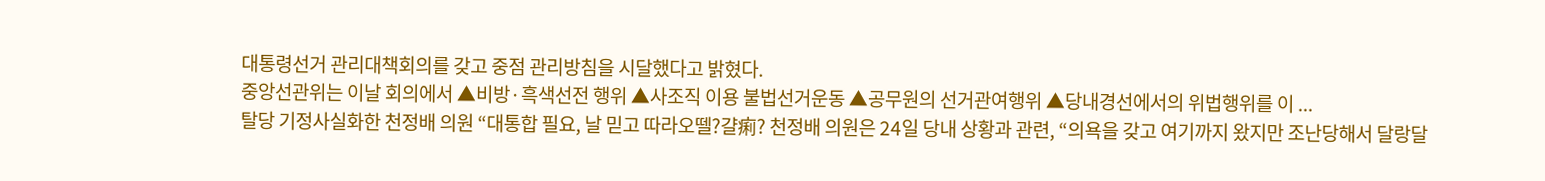대통령선거 관리대책회의를 갖고 중점 관리방침을 시달했다고 밝혔다.
중앙선관위는 이날 회의에서 ▲비방·흑색선전 행위 ▲사조직 이용 불법선거운동 ▲공무원의 선거관여행위 ▲당내경선에서의 위법행위를 이 ...
탈당 기정사실화한 천정배 의원 “대통합 필요, 날 믿고 따라오뗄?걀痢? 천정배 의원은 24일 당내 상황과 관련, “의욕을 갖고 여기까지 왔지만 조난당해서 달랑달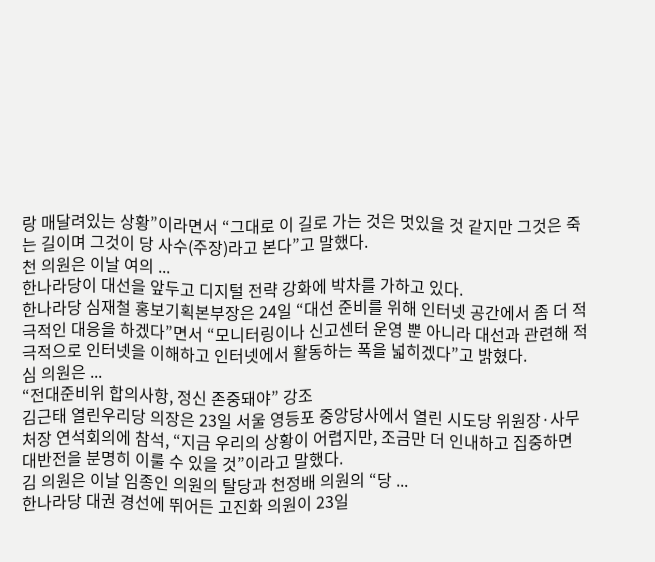랑 매달려있는 상황”이라면서 “그대로 이 길로 가는 것은 멋있을 것 같지만 그것은 죽는 길이며 그것이 당 사수(주장)라고 본다”고 말했다.
천 의원은 이날 여의 ...
한나라당이 대선을 앞두고 디지털 전략 강화에 박차를 가하고 있다.
한나라당 심재철 홍보기획본부장은 24일 “대선 준비를 위해 인터넷 공간에서 좀 더 적극적인 대응을 하겠다”면서 “모니터링이나 신고센터 운영 뿐 아니라 대선과 관련해 적극적으로 인터넷을 이해하고 인터넷에서 활동하는 폭을 넓히겠다”고 밝혔다.
심 의원은 ...
“전대준비위 합의사항, 정신 존중돼야” 강조
김근태 열린우리당 의장은 23일 서울 영등포 중앙당사에서 열린 시도당 위원장·사무처장 연석회의에 참석, “지금 우리의 상황이 어렵지만, 조금만 더 인내하고 집중하면 대반전을 분명히 이룰 수 있을 것”이라고 말했다.
김 의원은 이날 임종인 의원의 탈당과 천정배 의원의 “당 ...
한나라당 대권 경선에 뛰어든 고진화 의원이 23일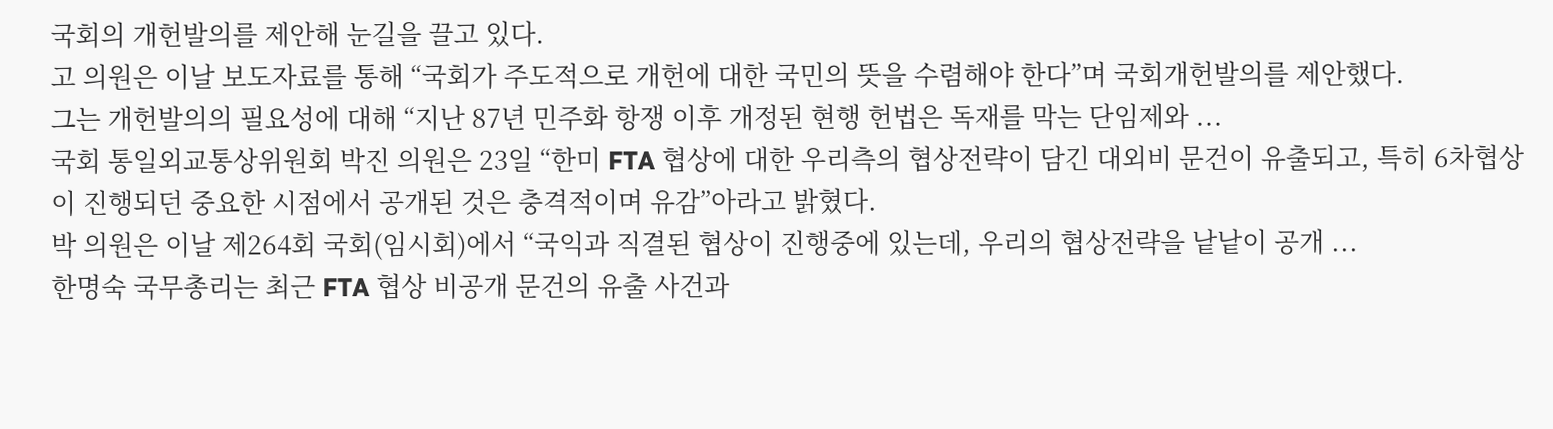국회의 개헌발의를 제안해 눈길을 끌고 있다.
고 의원은 이날 보도자료를 통해 “국회가 주도적으로 개헌에 대한 국민의 뜻을 수렴해야 한다”며 국회개헌발의를 제안했다.
그는 개헌발의의 필요성에 대해 “지난 87년 민주화 항쟁 이후 개정된 현행 헌법은 독재를 막는 단임제와 ...
국회 통일외교통상위원회 박진 의원은 23일 “한미 FTA 협상에 대한 우리측의 협상전략이 담긴 대외비 문건이 유출되고, 특히 6차협상이 진행되던 중요한 시점에서 공개된 것은 충격적이며 유감”아라고 밝혔다.
박 의원은 이날 제264회 국회(임시회)에서 “국익과 직결된 협상이 진행중에 있는데, 우리의 협상전략을 낱낱이 공개 ...
한명숙 국무총리는 최근 FTA 협상 비공개 문건의 유출 사건과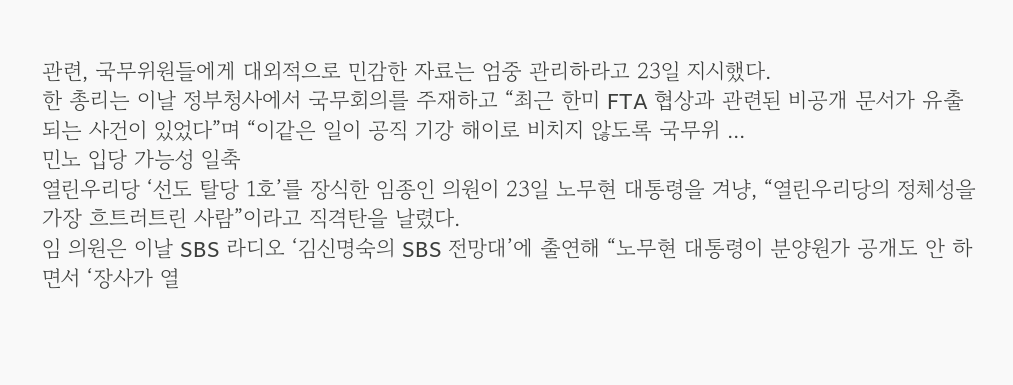관련, 국무위원들에게 대외적으로 민감한 자료는 엄중 관리하라고 23일 지시했다.
한 총리는 이날 정부청사에서 국무회의를 주재하고 “최근 한미 FTA 협상과 관련된 비공개 문서가 유출되는 사건이 있었다”며 “이같은 일이 공직 기강 해이로 비치지 않도록 국무위 ...
민노 입당 가능성 일축
열린우리당 ‘선도 탈당 1호’를 장식한 임종인 의원이 23일 노무현 대통령을 겨냥, “열린우리당의 정체성을 가장 흐트러트린 사람”이라고 직격탄을 날렸다.
임 의원은 이날 SBS 라디오 ‘김신명숙의 SBS 전망대’에 출연해 “노무현 대통령이 분양원가 공개도 안 하면서 ‘장사가 열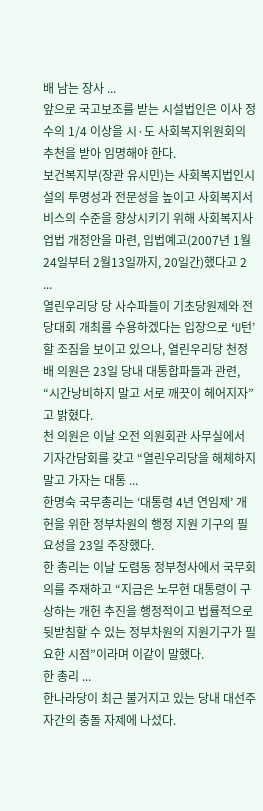배 남는 장사 ...
앞으로 국고보조를 받는 시설법인은 이사 정수의 1/4 이상을 시·도 사회복지위원회의 추천을 받아 임명해야 한다.
보건복지부(장관 유시민)는 사회복지법인시설의 투명성과 전문성을 높이고 사회복지서비스의 수준을 향상시키기 위해 사회복지사업법 개정안을 마련, 입법예고(2007년 1월24일부터 2월13일까지, 20일간)했다고 2 ...
열린우리당 당 사수파들이 기초당원제와 전당대회 개최를 수용하겠다는 입장으로 ‘U턴’할 조짐을 보이고 있으나, 열린우리당 천정배 의원은 23일 당내 대통합파들과 관련, “시간낭비하지 말고 서로 깨끗이 헤어지자”고 밝혔다.
천 의원은 이날 오전 의원회관 사무실에서 기자간담회를 갖고 “열린우리당을 해체하지 말고 가자는 대통 ...
한명숙 국무총리는 ‘대통령 4년 연임제’ 개헌을 위한 정부차원의 행정 지원 기구의 필요성을 23일 주장했다.
한 총리는 이날 도렴동 정부청사에서 국무회의를 주재하고 “지금은 노무현 대통령이 구상하는 개헌 추진을 행정적이고 법률적으로 뒷받침할 수 있는 정부차원의 지원기구가 필요한 시점”이라며 이같이 말했다.
한 총리 ...
한나라당이 최근 불거지고 있는 당내 대선주자간의 충돌 자제에 나섰다.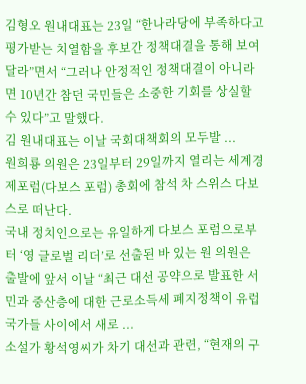김형오 원내대표는 23일 “한나라당에 부족하다고 평가받는 치열함을 후보간 정책대결을 통해 보여달라”면서 “그러나 안정적인 정책대결이 아니라면 10년간 참던 국민들은 소중한 기회를 상실할 수 있다”고 말했다.
김 원내대표는 이날 국회대책회의 모두발 ...
원희룡 의원은 23일부터 29일까지 열리는 세계경제포럼(다보스 포럼) 총회에 참석 차 스위스 다보스로 떠난다.
국내 정치인으로는 유일하게 다보스 포럼으로부터 ‘영 글로벌 리더’로 선출된 바 있는 원 의원은 출발에 앞서 이날 “최근 대선 공약으로 발표한 서민과 중산층에 대한 근로소득세 폐지정책이 유럽국가들 사이에서 새로 ...
소설가 황석영씨가 차기 대선과 관련, “현재의 구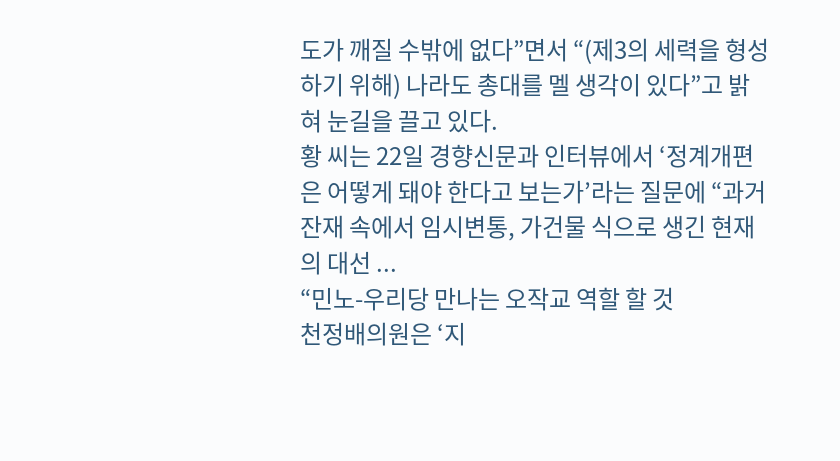도가 깨질 수밖에 없다”면서 “(제3의 세력을 형성하기 위해) 나라도 총대를 멜 생각이 있다”고 밝혀 눈길을 끌고 있다.
황 씨는 22일 경향신문과 인터뷰에서 ‘정계개편은 어떻게 돼야 한다고 보는가’라는 질문에 “과거 잔재 속에서 임시변통, 가건물 식으로 생긴 현재의 대선 ...
“민노-우리당 만나는 오작교 역할 할 것
천정배의원은 ‘지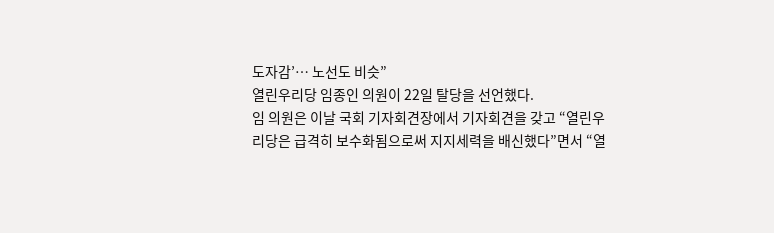도자감’… 노선도 비슷”
열린우리당 임종인 의원이 22일 탈당을 선언했다.
임 의원은 이날 국회 기자회견장에서 기자회견을 갖고 “열린우리당은 급격히 보수화됨으로써 지지세력을 배신했다”면서 “열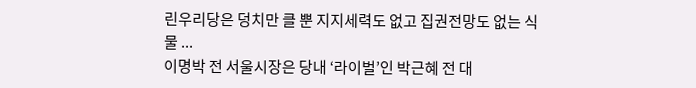린우리당은 덩치만 클 뿐 지지세력도 없고 집권전망도 없는 식물 ...
이명박 전 서울시장은 당내 ‘라이벌’인 박근혜 전 대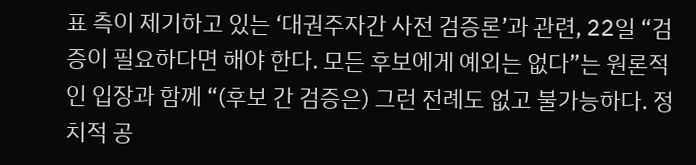표 측이 제기하고 있는 ‘대권주자간 사전 검증론’과 관련, 22일 “검증이 필요하다면 해야 한다. 모든 후보에게 예외는 없다”는 원론적인 입장과 함께 “(후보 간 검증은) 그런 전례도 없고 불가능하다. 정치적 공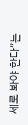세로 봐야 한다”는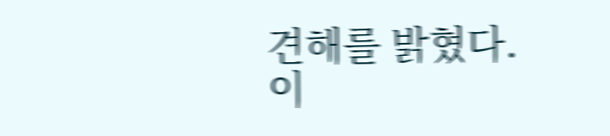견해를 밝혔다.
이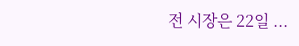전 시장은 22일 ...